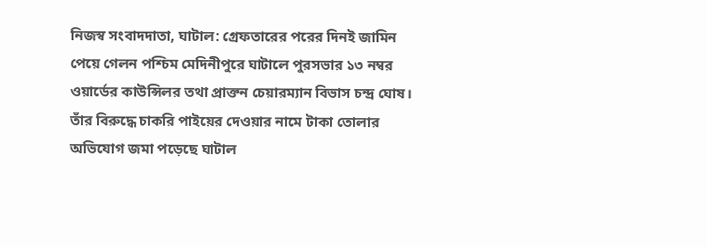নিজস্ব সংবাদদাতা, ঘাটাল: গ্রেফতারের পরের দিনই জামিন পেয়ে গেলন পশ্চিম মেদিনীপুরে ঘাটালে পুরসভার ১৩ নম্বর ওয়ার্ডের কাউন্সিলর তথা প্রাক্তন চেয়ারম্যান বিভাস চন্দ্র ঘোষ। তাঁর বিরুদ্ধে চাকরি পাইয়ের দেওয়ার নামে টাকা তোলার অভিযোগ জমা পড়েছে ঘাটাল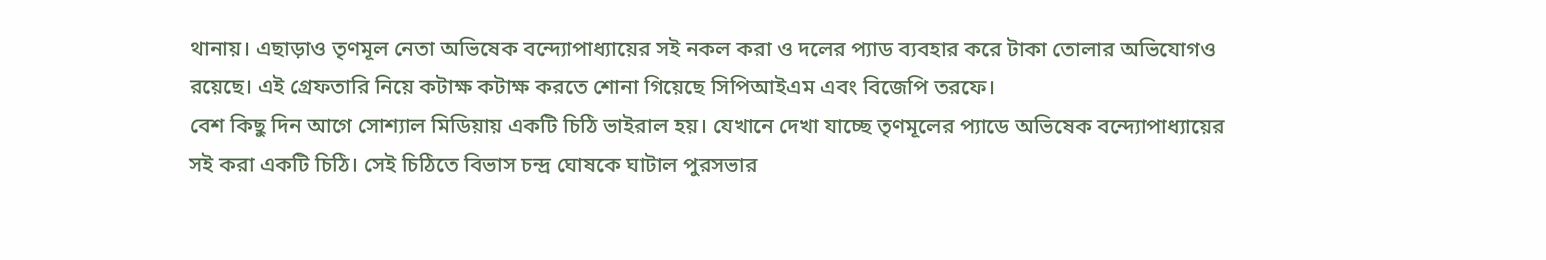থানায়। এছাড়াও তৃণমূল নেতা অভিষেক বন্দ্যোপাধ্যায়ের সই নকল করা ও দলের প্যাড ব্যবহার করে টাকা তোলার অভিযোগও রয়েছে। এই গ্রেফতারি নিয়ে কটাক্ষ কটাক্ষ করতে শোনা গিয়েছে সিপিআইএম এবং বিজেপি তরফে।
বেশ কিছু দিন আগে সোশ্যাল মিডিয়ায় একটি চিঠি ভাইরাল হয়। যেখানে দেখা যাচ্ছে তৃণমূলের প্যাডে অভিষেক বন্দ্যোপাধ্যায়ের সই করা একটি চিঠি। সেই চিঠিতে বিভাস চন্দ্র ঘোষকে ঘাটাল পুরসভার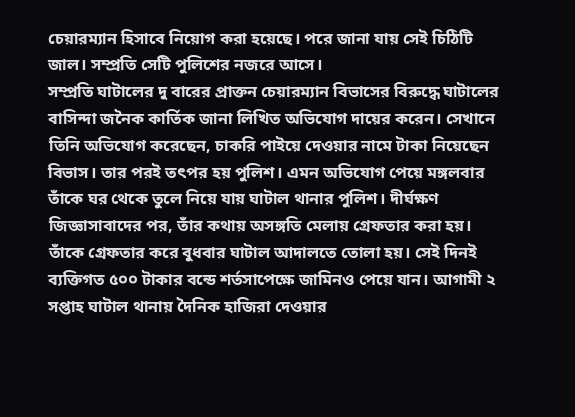চেয়ারম্যান হিসাবে নিয়োগ করা হয়েছে। পরে জানা যায় সেই চিঠিটি জাল। সম্প্রতি সেটি পুলিশের নজরে আসে।
সম্প্রতি ঘাটালের দু বারের প্রাক্তন চেয়ারম্যান বিভাসের বিরুদ্ধে ঘাটালের বাসিন্দা জনৈক কার্তিক জানা লিখিত অভিযোগ দায়ের করেন। সেখানে তিনি অভিযোগ করেছেন, চাকরি পাইয়ে দেওয়ার নামে টাকা নিয়েছেন বিভাস। তার পরই তৎপর হয় পুলিশ। এমন অভিযোগ পেয়ে মঙ্গলবার তাঁকে ঘর থেকে তুলে নিয়ে যায় ঘাটাল থানার পুলিশ। দীর্ঘক্ষণ জিজ্ঞাসাবাদের পর, তাঁর কথায় অসঙ্গতি মেলায় গ্রেফতার করা হয়। তাঁকে গ্রেফতার করে বুধবার ঘাটাল আদালতে তোলা হয়। সেই দিনই ব্যক্তিগত ৫০০ টাকার বন্ডে শর্তসাপেক্ষে জামিনও পেয়ে যান। আগামী ২ সপ্তাহ ঘাটাল থানায় দৈনিক হাজিরা দেওয়ার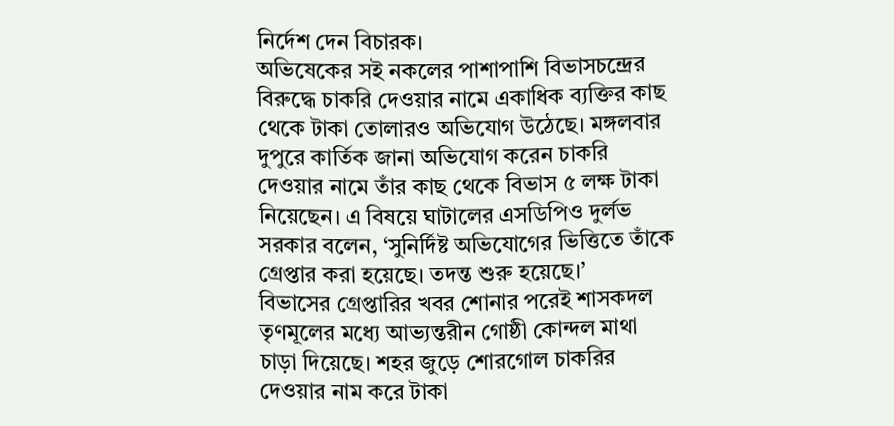নির্দেশ দেন বিচারক।
অভিষেকের সই নকলের পাশাপাশি বিভাসচন্দ্রের বিরুদ্ধে চাকরি দেওয়ার নামে একাধিক ব্যক্তির কাছ থেকে টাকা তোলারও অভিযোগ উঠেছে। মঙ্গলবার দুপুরে কার্তিক জানা অভিযোগ করেন চাকরি দেওয়ার নামে তাঁর কাছ থেকে বিভাস ৫ লক্ষ টাকা নিয়েছেন। এ বিষয়ে ঘাটালের এসডিপিও দুর্লভ সরকার বলেন, ‘সুনির্দিষ্ট অভিযোগের ভিত্তিতে তাঁকে গ্রেপ্তার করা হয়েছে। তদন্ত শুরু হয়েছে।’
বিভাসের গ্রেপ্তারির খবর শোনার পরেই শাসকদল তৃণমূলের মধ্যে আভ্যন্তরীন গোষ্ঠী কোন্দল মাথা চাড়া দিয়েছে। শহর জুড়ে শোরগোল চাকরির দেওয়ার নাম করে টাকা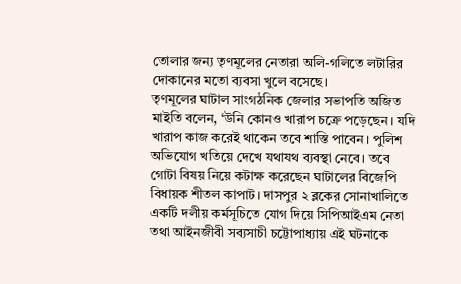তোলার জন্য তৃণমূলের নেতারা অলি-গলিতে লটারির দোকানের মতো ব্যবসা খুলে বসেছে।
তৃণমূলের ঘাটাল সাংগঠনিক জেলার সভাপতি অজিত মাইতি বলেন, ‘উনি কোনও খারাপ চক্রে পড়েছেন। যদি খারাপ কাজ করেই থাকেন তবে শাস্তি পাবেন। পুলিশ অভিযোগ খতিয়ে দেখে যথাযথ ব্যবস্থা নেবে। তবে গোটা বিষয় নিয়ে কটাক্ষ করেছেন ঘাটালের বিজেপি বিধায়ক শীতল কাপাট। দাসপুর ২ ব্লকের সোনাখালিতে একটি দলীয় কর্মসূচিতে যোগ দিয়ে সিপিআইএম নেতা তথা আইনজীবী সব্যসাচী চট্টোপাধ্যায় এই ঘটনাকে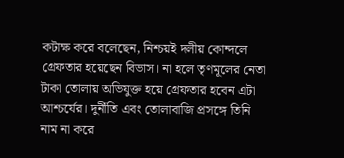কটাক্ষ করে বলেছেন, নিশ্চয়ই দলীয় কোন্দলে গ্রেফতার হয়েছেন বিভাস। না হলে তৃণমূলের নেতা টাকা তোলায় অভিযুক্ত হয়ে গ্রেফতার হবেন এটা আশ্চর্যের। দুর্নীতি এবং তোলাবাজি প্রসঙ্গে তিনি নাম না করে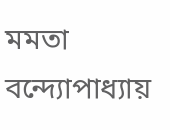মমতা বন্দ্যোপাধ্যায়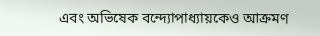এবং অভিষেক বন্দ্যোপাধ্যায়কেও আক্রমণ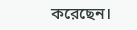করেছেন।